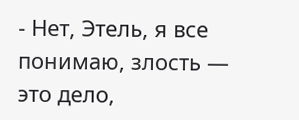- Нет, Этель, я все понимаю, злость — это дело,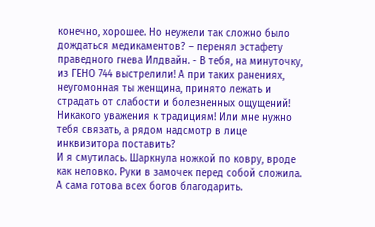конечно, хорошее. Но неужели так сложно было дождаться медикаментов? – перенял эстафету праведного гнева Илдвайн. - В тебя, на минуточку, из ГЕНО 744 выстрелили! А при таких ранениях, неугомонная ты женщина, принято лежать и страдать от слабости и болезненных ощущений! Никакого уважения к традициям! Или мне нужно тебя связать, а рядом надсмотр в лице инквизитора поставить?
И я смутилась. Шаркнула ножкой по ковру, вроде как неловко. Руки в замочек перед собой сложила. А сама готова всех богов благодарить.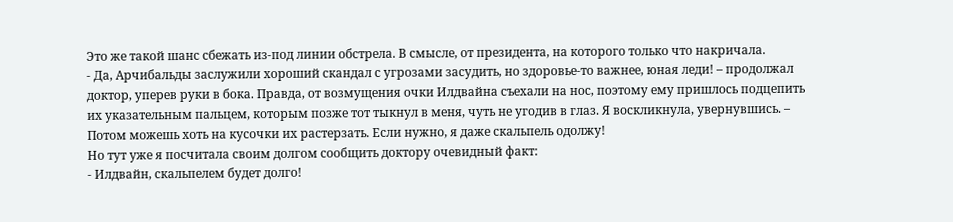Это же такой шанс сбежать из-под линии обстрела. В смысле, от президента, на которого только что накричала.
- Да, Арчибальды заслужили хороший скандал с угрозами засудить, но здоровье-то важнее, юная леди! – продолжал доктор, уперев руки в бока. Правда, от возмущения очки Илдвайна съехали на нос, поэтому ему пришлось подцепить их указательным пальцем, которым позже тот тыкнул в меня, чуть не угодив в глаз. Я воскликнула, увернувшись. – Потом можешь хоть на кусочки их растерзать. Если нужно, я даже скальпель одолжу!
Но тут уже я посчитала своим долгом сообщить доктору очевидный факт:
- Илдвайн, скальпелем будет долго!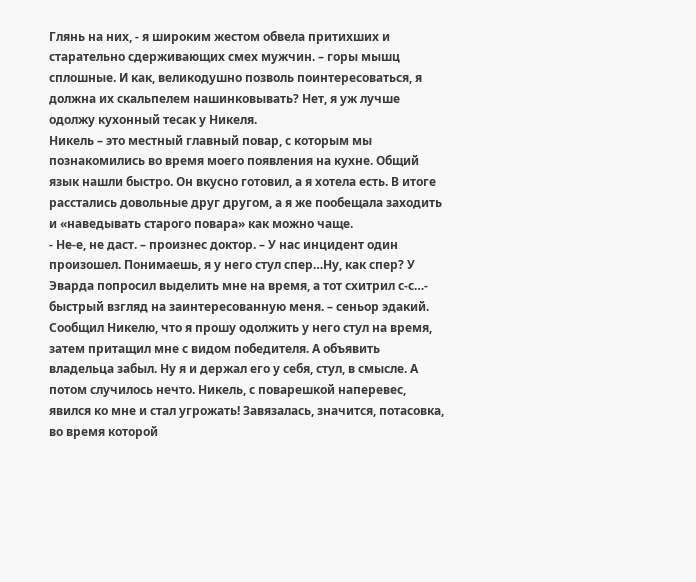Глянь на них, - я широким жестом обвела притихших и старательно сдерживающих смех мужчин. – горы мышц сплошные. И как, великодушно позволь поинтересоваться, я должна их скальпелем нашинковывать? Нет, я уж лучше одолжу кухонный тесак у Никеля.
Никель – это местный главный повар, с которым мы познакомились во время моего появления на кухне. Общий язык нашли быстро. Он вкусно готовил, а я хотела есть. В итоге расстались довольные друг другом, а я же пообещала заходить и «наведывать старого повара» как можно чаще.
- Не-е, не даст. – произнес доктор. – У нас инцидент один произошел. Понимаешь, я у него стул спер…Ну, как спер? У Эварда попросил выделить мне на время, а тот схитрил с-с…- быстрый взгляд на заинтересованную меня. – сеньор эдакий. Сообщил Никелю, что я прошу одолжить у него стул на время, затем притащил мне с видом победителя. А объявить владельца забыл. Ну я и держал его у себя, стул, в смысле. А потом случилось нечто. Никель, с поварешкой наперевес, явился ко мне и стал угрожать! Завязалась, значится, потасовка, во время которой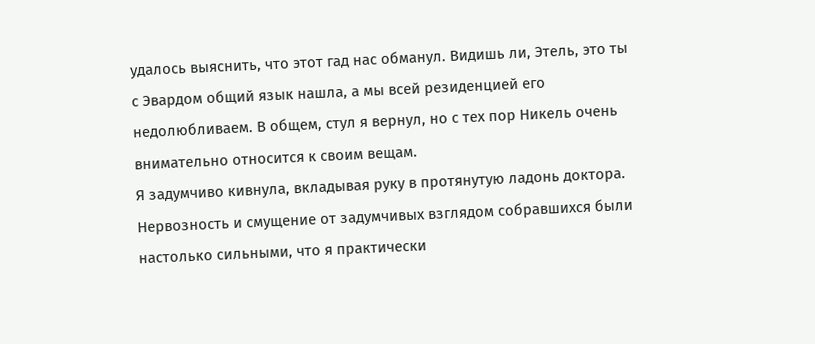удалось выяснить, что этот гад нас обманул. Видишь ли, Этель, это ты с Эвардом общий язык нашла, а мы всей резиденцией его недолюбливаем. В общем, стул я вернул, но с тех пор Никель очень внимательно относится к своим вещам.
Я задумчиво кивнула, вкладывая руку в протянутую ладонь доктора. Нервозность и смущение от задумчивых взглядом собравшихся были настолько сильными, что я практически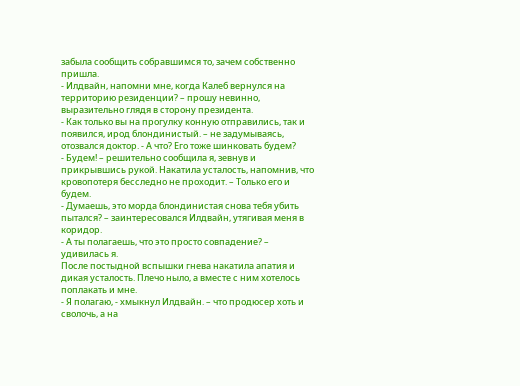забыла сообщить собравшимся то, зачем собственно пришла.
- Илдвайн, напомни мне, когда Калеб вернулся на территорию резиденции? – прошу невинно, выразительно глядя в сторону президента.
- Как только вы на прогулку конную отправились, так и появился, ирод блондинистый. – не задумываясь, отозвался доктор. - А что? Его тоже шинковать будем?
- Будем! – решительно сообщила я, зевнув и прикрывшись рукой. Накатила усталость, напомнив, что кровопотеря бесследно не проходит. – Только его и будем.
- Думаешь, это морда блондинистая снова тебя убить пытался? – заинтересовался Илдвайн, утягивая меня в коридор.
- А ты полагаешь, что это просто совпадение? – удивилась я.
После постыдной вспышки гнева накатила апатия и дикая усталость. Плечо ныло, а вместе с ним хотелось поплакать и мне.
- Я полагаю, - хмыкнул Илдвайн. – что продюсер хоть и сволочь, а на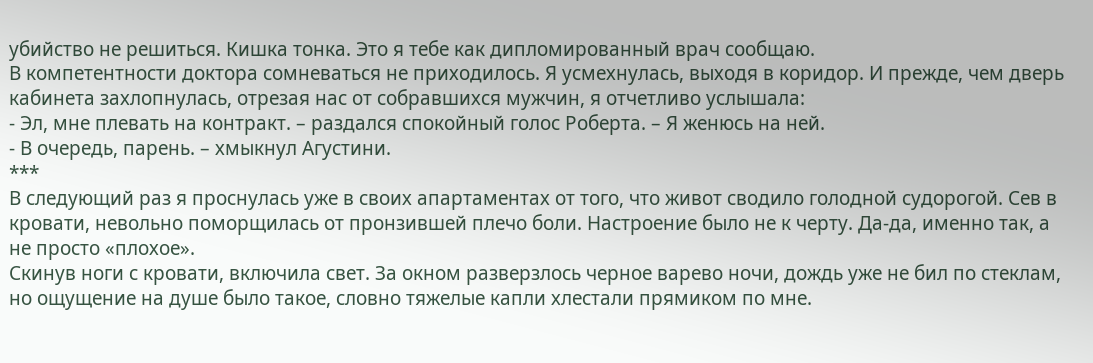убийство не решиться. Кишка тонка. Это я тебе как дипломированный врач сообщаю.
В компетентности доктора сомневаться не приходилось. Я усмехнулась, выходя в коридор. И прежде, чем дверь кабинета захлопнулась, отрезая нас от собравшихся мужчин, я отчетливо услышала:
- Эл, мне плевать на контракт. – раздался спокойный голос Роберта. – Я женюсь на ней.
- В очередь, парень. – хмыкнул Агустини.
***
В следующий раз я проснулась уже в своих апартаментах от того, что живот сводило голодной судорогой. Сев в кровати, невольно поморщилась от пронзившей плечо боли. Настроение было не к черту. Да-да, именно так, а не просто «плохое».
Скинув ноги с кровати, включила свет. За окном разверзлось черное варево ночи, дождь уже не бил по стеклам, но ощущение на душе было такое, словно тяжелые капли хлестали прямиком по мне.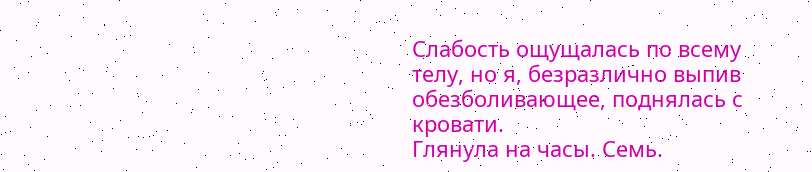Слабость ощущалась по всему телу, но я, безразлично выпив обезболивающее, поднялась с кровати.
Глянула на часы. Семь.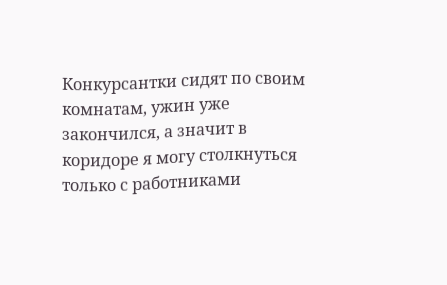Конкурсантки сидят по своим комнатам, ужин уже закончился, а значит в коридоре я могу столкнуться только с работниками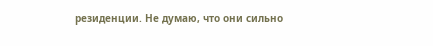резиденции. Не думаю, что они сильно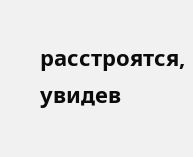расстроятся, увидев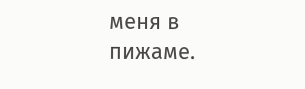меня в пижаме.